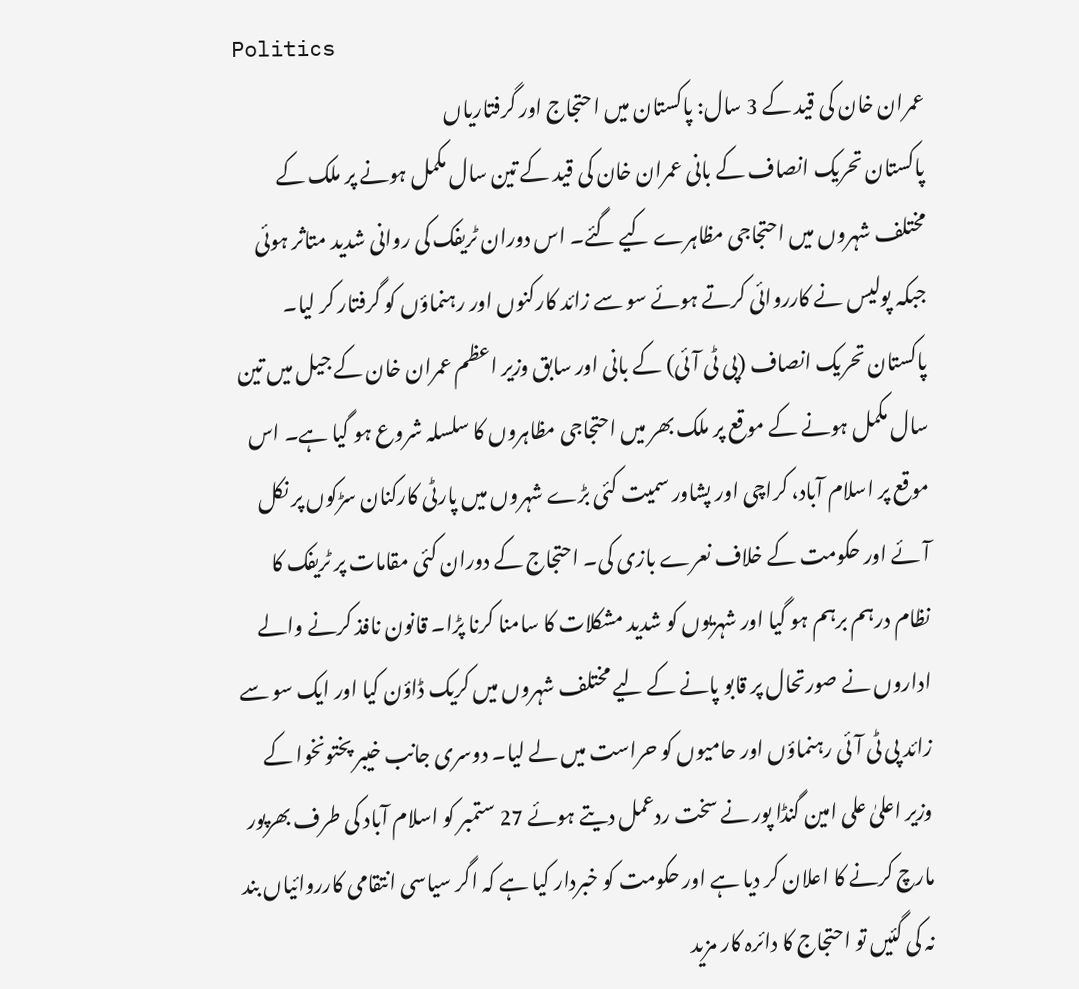Politics
عمران خان کی قید کے 3 سال: پاکستان میں احتجاج اور گرفتاریاں
پاکستان تحریک انصاف کے بانی عمران خان کی قید کے تین سال مکمل ہونے پر ملک کے مختلف شہروں میں احتجاجی مظاہرے کیے گئے۔ اس دوران ٹریفک کی روانی شدید متاثر ہوئی جبکہ پولیس نے کارروائی کرتے ہوئے سو سے زائد کارکنوں اور رہنماؤں کو گرفتار کر لیا۔
پاکستان تحریک انصاف (پی ٹی آئی) کے بانی اور سابق وزیر اعظم عمران خان کے جیل میں تین سال مکمل ہونے کے موقع پر ملک بھر میں احتجاجی مظاہروں کا سلسلہ شروع ہو گیا ہے۔ اس موقع پر اسلام آباد، کراچی اور پشاور سمیت کئی بڑے شہروں میں پارٹی کارکنان سڑکوں پر نکل آئے اور حکومت کے خلاف نعرے بازی کی۔ احتجاج کے دوران کئی مقامات پر ٹریفک کا نظام درہم برہم ہو گیا اور شہریوں کو شدید مشکلات کا سامنا کرنا پڑا۔ قانون نافذ کرنے والے اداروں نے صورتحال پر قابو پانے کے لیے مختلف شہروں میں کریک ڈاؤن کیا اور ایک سو سے زائد پی ٹی آئی رہنماؤں اور حامیوں کو حراست میں لے لیا۔ دوسری جانب خیبر پختونخوا کے وزیر اعلیٰ علی امین گنڈا پور نے سخت ردعمل دیتے ہوئے 27 ستمبر کو اسلام آباد کی طرف بھرپور مارچ کرنے کا اعلان کر دیا ہے اور حکومت کو خبردار کیا ہے کہ اگر سیاسی انتقامی کارروائیاں بند نہ کی گئیں تو احتجاج کا دائرہ کار مزید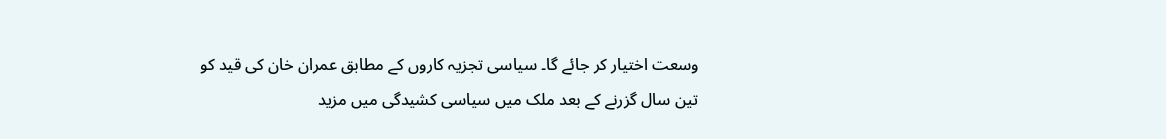وسعت اختیار کر جائے گا۔ سیاسی تجزیہ کاروں کے مطابق عمران خان کی قید کو تین سال گزرنے کے بعد ملک میں سیاسی کشیدگی میں مزید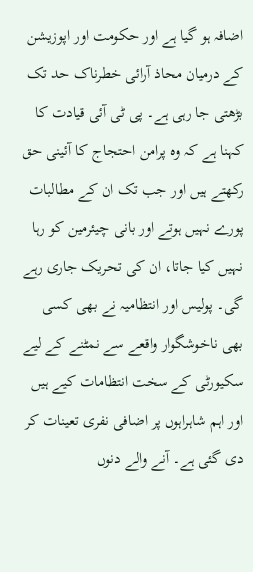اضافہ ہو گیا ہے اور حکومت اور اپوزیشن کے درمیان محاذ آرائی خطرناک حد تک بڑھتی جا رہی ہے۔ پی ٹی آئی قیادت کا کہنا ہے کہ وہ پرامن احتجاج کا آئینی حق رکھتے ہیں اور جب تک ان کے مطالبات پورے نہیں ہوتے اور بانی چیئرمین کو رہا نہیں کیا جاتا، ان کی تحریک جاری رہے گی۔ پولیس اور انتظامیہ نے بھی کسی بھی ناخوشگوار واقعے سے نمٹنے کے لیے سکیورٹی کے سخت انتظامات کیے ہیں اور اہم شاہراہوں پر اضافی نفری تعینات کر دی گئی ہے۔ آنے والے دنوں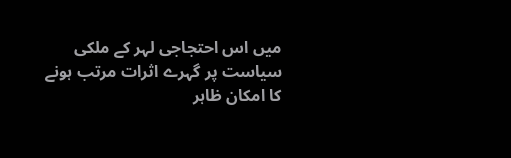میں اس احتجاجی لہر کے ملکی سیاست پر گہرے اثرات مرتب ہونے کا امکان ظاہر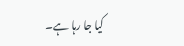کیا جا رہا ہے۔